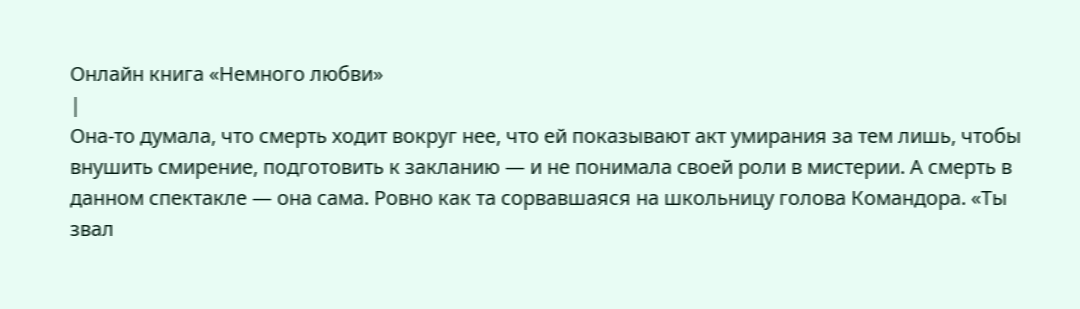Онлайн книга «Немного любви»
|
Она-то думала, что смерть ходит вокруг нее, что ей показывают акт умирания за тем лишь, чтобы внушить смирение, подготовить к закланию — и не понимала своей роли в мистерии. А смерть в данном спектакле — она сама. Ровно как та сорвавшаяся на школьницу голова Командора. «Ты звал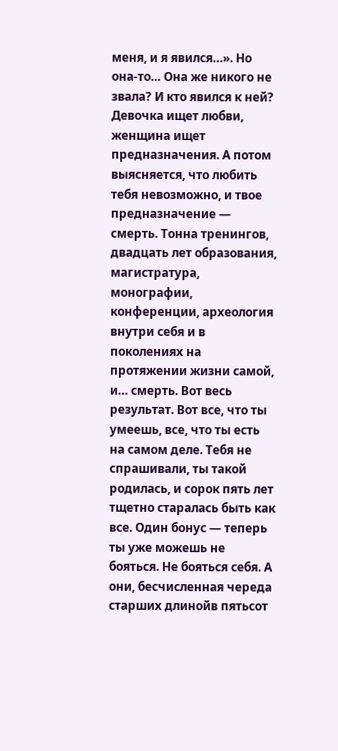меня, и я явился…». Но она-то… Она же никого не звала? И кто явился к ней? Девочка ищет любви, женщина ищет предназначения. А потом выясняется, что любить тебя невозможно, и твое предназначение — смерть. Тонна тренингов, двадцать лет образования, магистратура, монографии, конференции, археология внутри себя и в поколениях на протяжении жизни самой, и… смерть. Вот весь результат. Вот все, что ты умеешь, все, что ты есть на самом деле. Тебя не спрашивали, ты такой родилась, и сорок пять лет тщетно старалась быть как все. Один бонус — теперь ты уже можешь не бояться. Не бояться себя. А они, бесчисленная череда старших длинойв пятьсот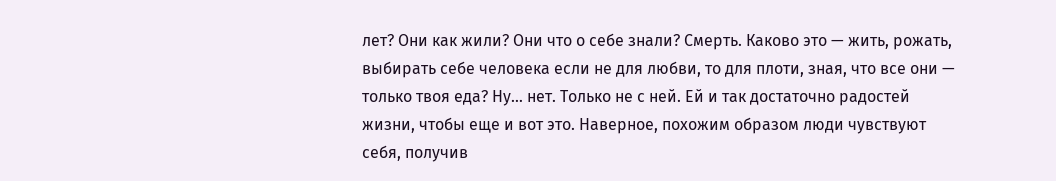лет? Они как жили? Они что о себе знали? Смерть. Каково это — жить, рожать, выбирать себе человека если не для любви, то для плоти, зная, что все они — только твоя еда? Ну… нет. Только не с ней. Ей и так достаточно радостей жизни, чтобы еще и вот это. Наверное, похожим образом люди чувствуют себя, получив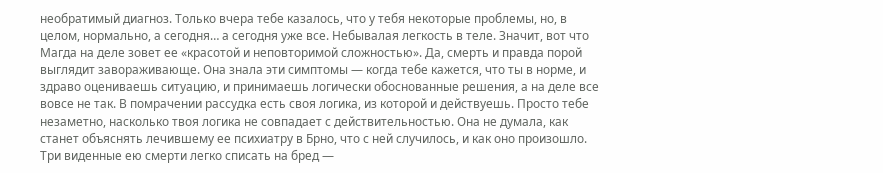необратимый диагноз. Только вчера тебе казалось, что у тебя некоторые проблемы, но, в целом, нормально, а сегодня… а сегодня уже все. Небывалая легкость в теле. Значит, вот что Магда на деле зовет ее «красотой и неповторимой сложностью». Да, смерть и правда порой выглядит завораживающе. Она знала эти симптомы — когда тебе кажется, что ты в норме, и здраво оцениваешь ситуацию, и принимаешь логически обоснованные решения, а на деле все вовсе не так. В помрачении рассудка есть своя логика, из которой и действуешь. Просто тебе незаметно, насколько твоя логика не совпадает с действительностью. Она не думала, как станет объяснять лечившему ее психиатру в Брно, что с ней случилось, и как оно произошло. Три виденные ею смерти легко списать на бред —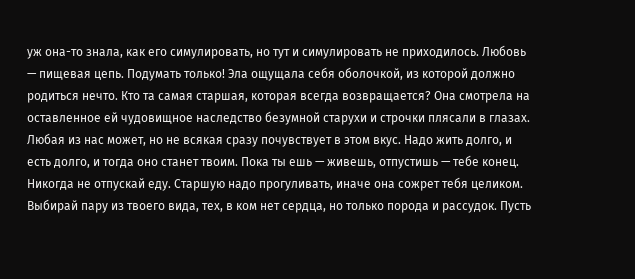уж она-то знала, как его симулировать, но тут и симулировать не приходилось. Любовь — пищевая цепь. Подумать только! Эла ощущала себя оболочкой, из которой должно родиться нечто. Кто та самая старшая, которая всегда возвращается? Она смотрела на оставленное ей чудовищное наследство безумной старухи и строчки плясали в глазах. Любая из нас может, но не всякая сразу почувствует в этом вкус. Надо жить долго, и есть долго, и тогда оно станет твоим. Пока ты ешь — живешь, отпустишь — тебе конец. Никогда не отпускай еду. Старшую надо прогуливать, иначе она сожрет тебя целиком. Выбирай пару из твоего вида, тех, в ком нет сердца, но только порода и рассудок. Пусть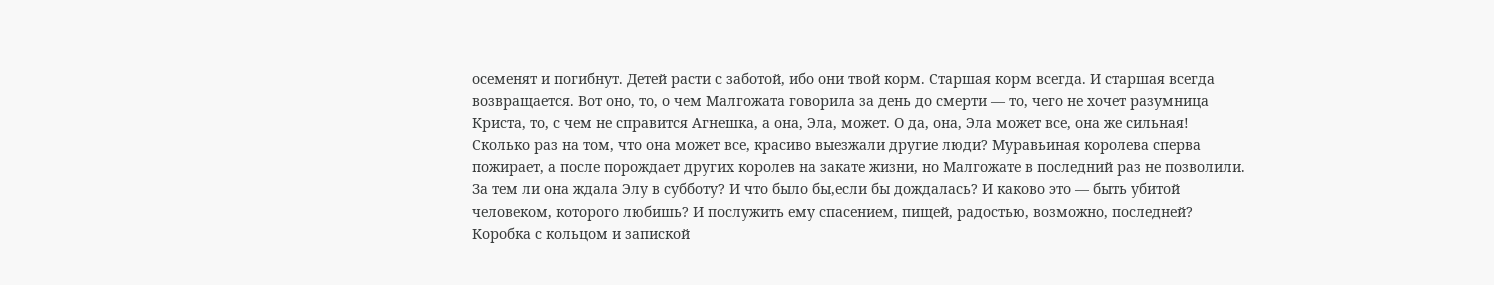осеменят и погибнут. Детей расти с заботой, ибо они твой корм. Старшая корм всегда. И старшая всегда возвращается. Вот оно, то, о чем Малгожата говорила за день до смерти — то, чего не хочет разумница Криста, то, с чем не справится Агнешка, а она, Эла, может. О да, она, Эла может все, она же сильная! Сколько раз на том, что она может все, красиво выезжали другие люди? Муравьиная королева сперва пожирает, а после порождает других королев на закате жизни, но Малгожате в последний раз не позволили. За тем ли она ждала Элу в субботу? И что было бы,если бы дождалась? И каково это — быть убитой человеком, которого любишь? И послужить ему спасением, пищей, радостью, возможно, последней? Коробка с кольцом и запиской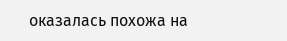оказалась похожа на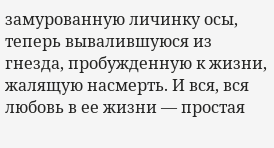замурованную личинку осы, теперь вывалившуюся из гнезда, пробужденную к жизни, жалящую насмерть. И вся, вся любовь в ее жизни — простая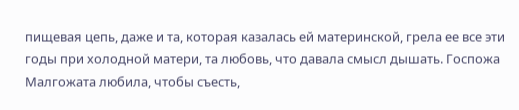пищевая цепь, даже и та, которая казалась ей материнской, грела ее все эти годы при холодной матери, та любовь, что давала смысл дышать. Госпожа Малгожата любила, чтобы съесть,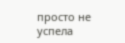просто не успела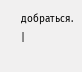добраться. |